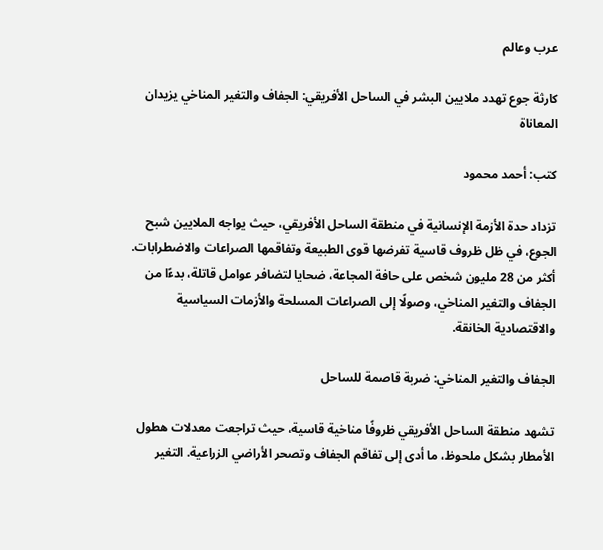عرب وعالم

كارثة جوع تهدد ملايين البشر في الساحل الأفريقي: الجفاف والتغير المناخي يزيدان المعاناة

كتب: أحمد محمود

تزداد حدة الأزمة الإنسانية في منطقة الساحل الأفريقي، حيث يواجه الملايين شبح الجوع، في ظل ظروف قاسية تفرضها قوى الطبيعة وتفاقمها الصراعات والاضطرابات. أكثر من 28 مليون شخص على حافة المجاعة، ضحايا لتضافر عوامل قاتلة، بدءًا من الجفاف والتغير المناخي، وصولًا إلى الصراعات المسلحة والأزمات السياسية والاقتصادية الخانقة.

الجفاف والتغير المناخي: ضربة قاصمة للساحل

تشهد منطقة الساحل الأفريقي ظروفًا مناخية قاسية، حيث تراجعت معدلات هطول الأمطار بشكل ملحوظ، ما أدى إلى تفاقم الجفاف وتصحر الأراضي الزراعية. التغير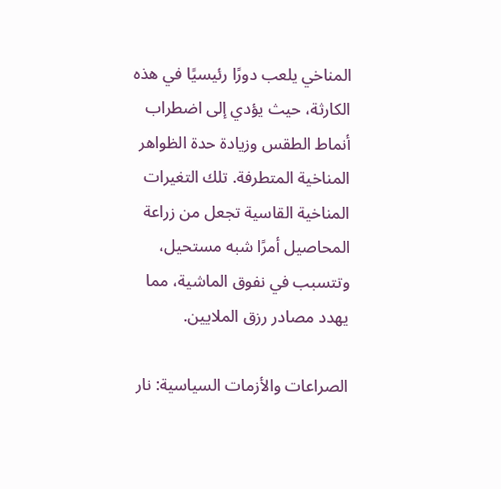المناخي يلعب دورًا رئيسيًا في هذه الكارثة، حيث يؤدي إلى اضطراب أنماط الطقس وزيادة حدة الظواهر المناخية المتطرفة. تلك التغيرات المناخية القاسية تجعل من زراعة المحاصيل أمرًا شبه مستحيل، وتتسبب في نفوق الماشية، مما يهدد مصادر رزق الملايين.

الصراعات والأزمات السياسية: نار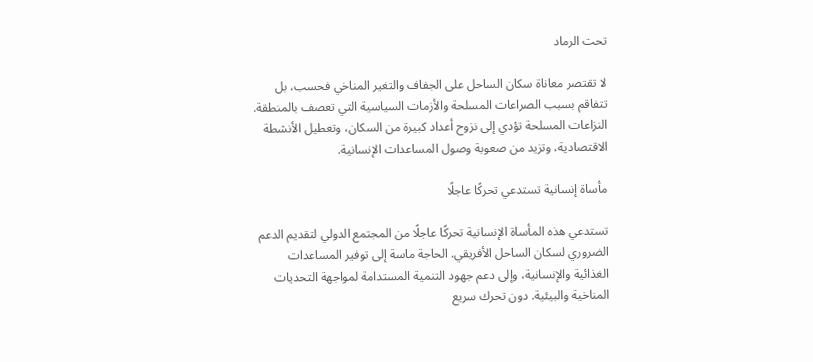تحت الرماد

لا تقتصر معاناة سكان الساحل على الجفاف والتغير المناخي فحسب، بل تتفاقم بسبب الصراعات المسلحة والأزمات السياسية التي تعصف بالمنطقة. النزاعات المسلحة تؤدي إلى نزوح أعداد كبيرة من السكان، وتعطيل الأنشطة الاقتصادية، وتزيد من صعوبة وصول المساعدات الإنسانية.

مأساة إنسانية تستدعي تحركًا عاجلًا

تستدعي هذه المأساة الإنسانية تحركًا عاجلًا من المجتمع الدولي لتقديم الدعم الضروري لسكان الساحل الأفريقي. الحاجة ماسة إلى توفير المساعدات الغذائية والإنسانية، وإلى دعم جهود التنمية المستدامة لمواجهة التحديات المناخية والبيئية. دون تحرك سريع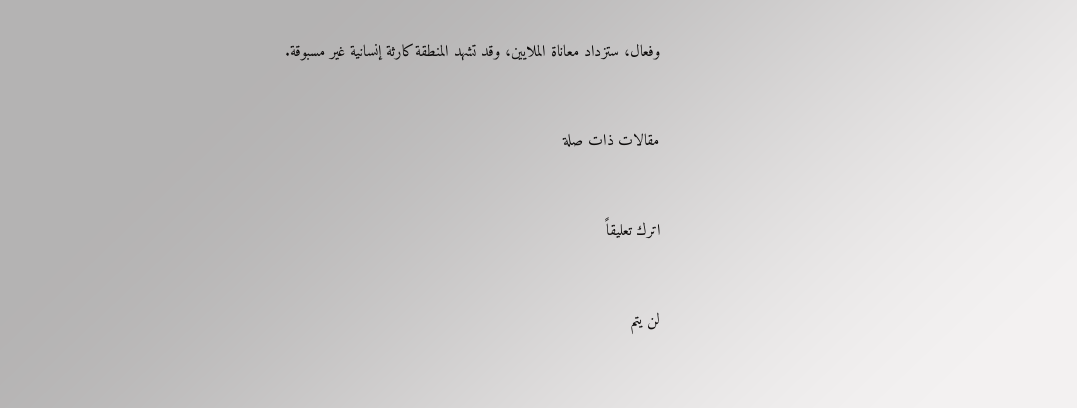وفعال، ستزداد معاناة الملايين، وقد تشهد المنطقة كارثة إنسانية غير مسبوقة.

مقالات ذات صلة

اترك تعليقاً

لن يتم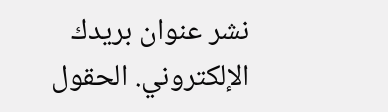نشر عنوان بريدك الإلكتروني. الحقول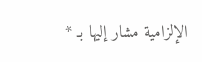الإلزامية مشار إليها بـ *